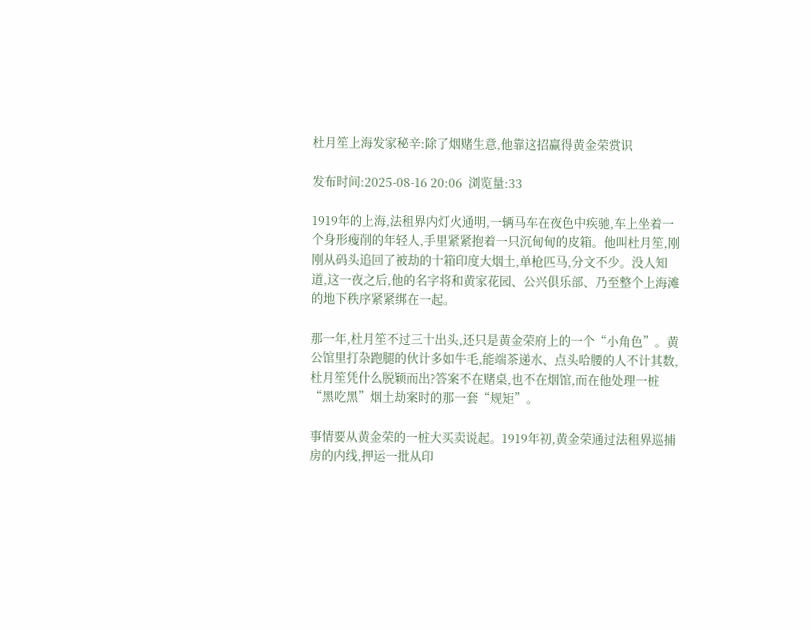杜月笙上海发家秘辛:除了烟赌生意,他靠这招赢得黄金荣赏识

发布时间:2025-08-16 20:06  浏览量:33

1919年的上海,法租界内灯火通明,一辆马车在夜色中疾驰,车上坐着一个身形瘦削的年轻人,手里紧紧抱着一只沉甸甸的皮箱。他叫杜月笙,刚刚从码头追回了被劫的十箱印度大烟土,单枪匹马,分文不少。没人知道,这一夜之后,他的名字将和黄家花园、公兴俱乐部、乃至整个上海滩的地下秩序紧紧绑在一起。

那一年,杜月笙不过三十出头,还只是黄金荣府上的一个“小角色”。黄公馆里打杂跑腿的伙计多如牛毛,能端茶递水、点头哈腰的人不计其数,杜月笙凭什么脱颖而出?答案不在赌桌,也不在烟馆,而在他处理一桩“黑吃黑”烟土劫案时的那一套“规矩”。

事情要从黄金荣的一桩大买卖说起。1919年初,黄金荣通过法租界巡捕房的内线,押运一批从印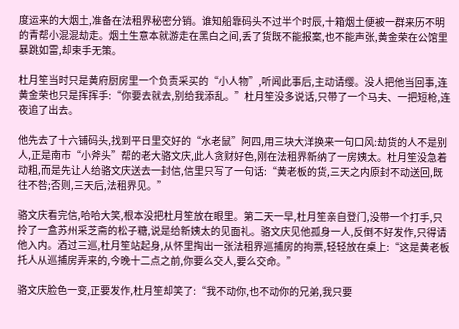度运来的大烟土,准备在法租界秘密分销。谁知船靠码头不过半个时辰,十箱烟土便被一群来历不明的青帮小混混劫走。烟土生意本就游走在黑白之间,丢了货既不能报案,也不能声张,黄金荣在公馆里暴跳如雷,却束手无策。

杜月笙当时只是黄府厨房里一个负责采买的“小人物”,听闻此事后,主动请缨。没人把他当回事,连黄金荣也只是挥挥手:“你要去就去,别给我添乱。”杜月笙没多说话,只带了一个马夫、一把短枪,连夜追了出去。

他先去了十六铺码头,找到平日里交好的“水老鼠”阿四,用三块大洋换来一句口风:劫货的人不是别人,正是南市“小斧头”帮的老大骆文庆,此人贪财好色,刚在法租界新纳了一房姨太。杜月笙没急着动粗,而是先让人给骆文庆送去一封信,信里只写了一句话:“黄老板的货,三天之内原封不动送回,既往不咎;否则,三天后,法租界见。”

骆文庆看完信,哈哈大笑,根本没把杜月笙放在眼里。第二天一早,杜月笙亲自登门,没带一个打手,只拎了一盒苏州采芝斋的松子糖,说是给新姨太的见面礼。骆文庆见他孤身一人,反倒不好发作,只得请他入内。酒过三巡,杜月笙站起身,从怀里掏出一张法租界巡捕房的拘票,轻轻放在桌上:“这是黄老板托人从巡捕房弄来的,今晚十二点之前,你要么交人,要么交命。”

骆文庆脸色一变,正要发作,杜月笙却笑了:“我不动你,也不动你的兄弟,我只要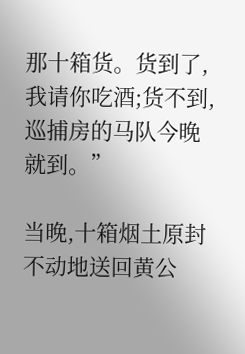那十箱货。货到了,我请你吃酒;货不到,巡捕房的马队今晚就到。”

当晚,十箱烟土原封不动地送回黄公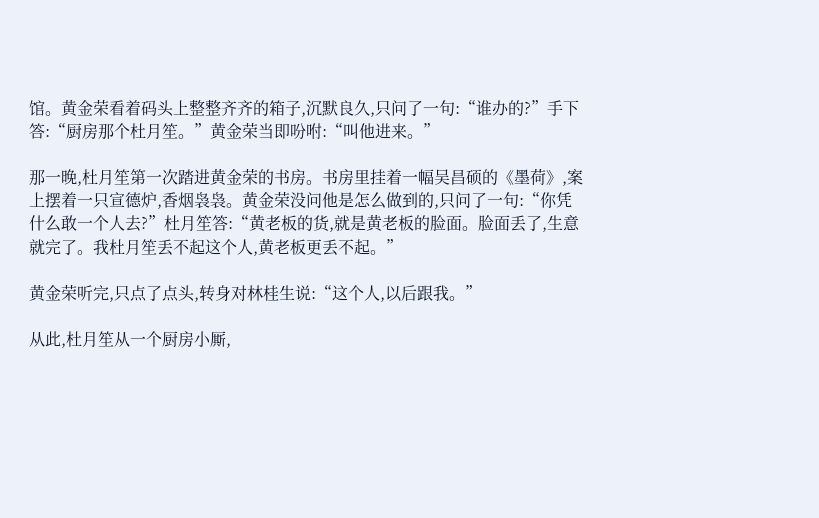馆。黄金荣看着码头上整整齐齐的箱子,沉默良久,只问了一句:“谁办的?”手下答:“厨房那个杜月笙。”黄金荣当即吩咐:“叫他进来。”

那一晚,杜月笙第一次踏进黄金荣的书房。书房里挂着一幅吴昌硕的《墨荷》,案上摆着一只宣德炉,香烟袅袅。黄金荣没问他是怎么做到的,只问了一句:“你凭什么敢一个人去?”杜月笙答:“黄老板的货,就是黄老板的脸面。脸面丢了,生意就完了。我杜月笙丢不起这个人,黄老板更丢不起。”

黄金荣听完,只点了点头,转身对林桂生说:“这个人,以后跟我。”

从此,杜月笙从一个厨房小厮,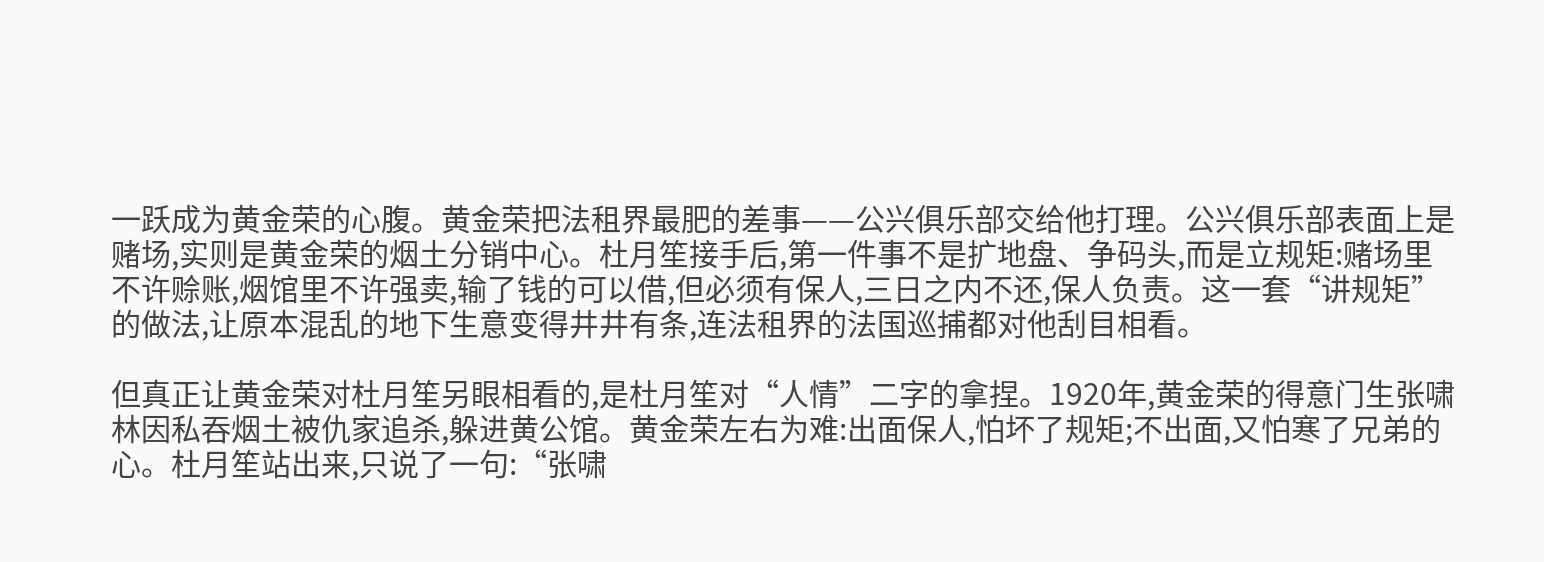一跃成为黄金荣的心腹。黄金荣把法租界最肥的差事——公兴俱乐部交给他打理。公兴俱乐部表面上是赌场,实则是黄金荣的烟土分销中心。杜月笙接手后,第一件事不是扩地盘、争码头,而是立规矩:赌场里不许赊账,烟馆里不许强卖,输了钱的可以借,但必须有保人,三日之内不还,保人负责。这一套“讲规矩”的做法,让原本混乱的地下生意变得井井有条,连法租界的法国巡捕都对他刮目相看。

但真正让黄金荣对杜月笙另眼相看的,是杜月笙对“人情”二字的拿捏。1920年,黄金荣的得意门生张啸林因私吞烟土被仇家追杀,躲进黄公馆。黄金荣左右为难:出面保人,怕坏了规矩;不出面,又怕寒了兄弟的心。杜月笙站出来,只说了一句:“张啸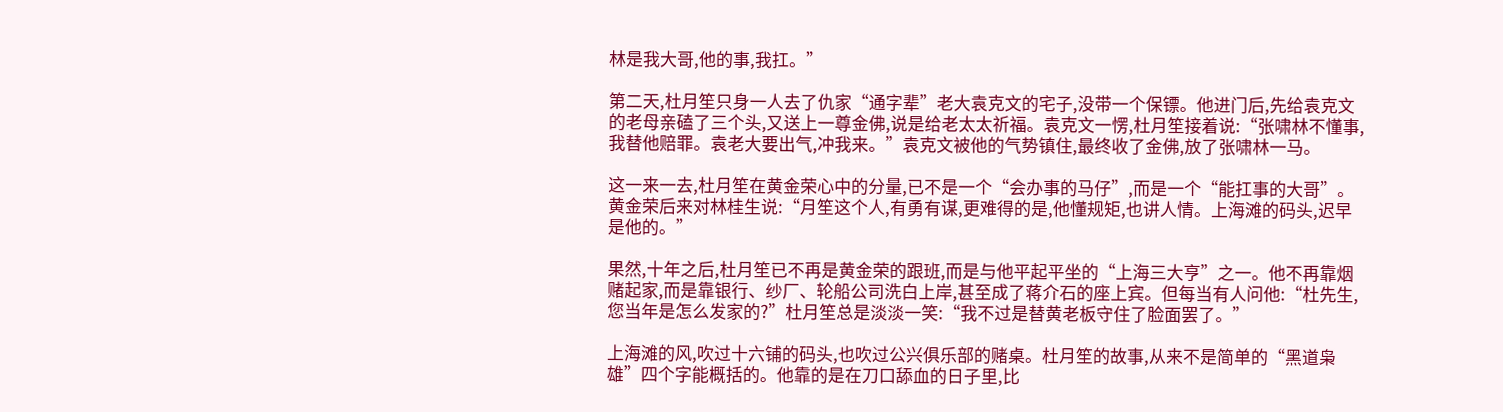林是我大哥,他的事,我扛。”

第二天,杜月笙只身一人去了仇家“通字辈”老大袁克文的宅子,没带一个保镖。他进门后,先给袁克文的老母亲磕了三个头,又送上一尊金佛,说是给老太太祈福。袁克文一愣,杜月笙接着说:“张啸林不懂事,我替他赔罪。袁老大要出气,冲我来。”袁克文被他的气势镇住,最终收了金佛,放了张啸林一马。

这一来一去,杜月笙在黄金荣心中的分量,已不是一个“会办事的马仔”,而是一个“能扛事的大哥”。黄金荣后来对林桂生说:“月笙这个人,有勇有谋,更难得的是,他懂规矩,也讲人情。上海滩的码头,迟早是他的。”

果然,十年之后,杜月笙已不再是黄金荣的跟班,而是与他平起平坐的“上海三大亨”之一。他不再靠烟赌起家,而是靠银行、纱厂、轮船公司洗白上岸,甚至成了蒋介石的座上宾。但每当有人问他:“杜先生,您当年是怎么发家的?”杜月笙总是淡淡一笑:“我不过是替黄老板守住了脸面罢了。”

上海滩的风,吹过十六铺的码头,也吹过公兴俱乐部的赌桌。杜月笙的故事,从来不是简单的“黑道枭雄”四个字能概括的。他靠的是在刀口舔血的日子里,比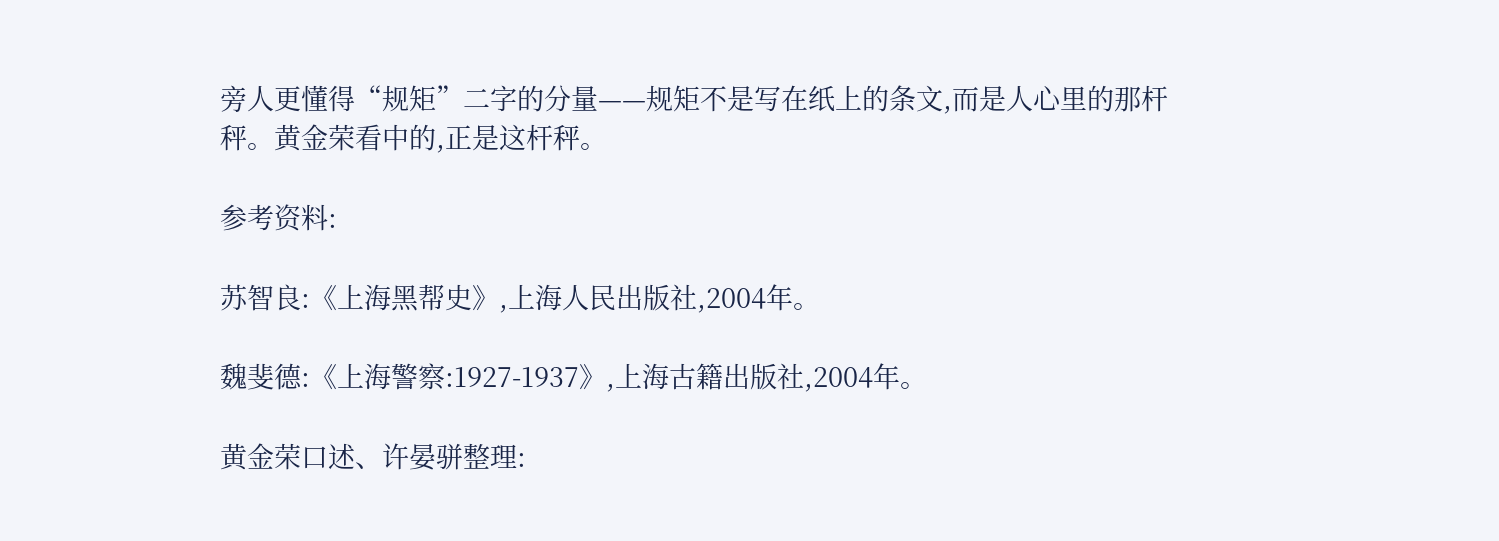旁人更懂得“规矩”二字的分量——规矩不是写在纸上的条文,而是人心里的那杆秤。黄金荣看中的,正是这杆秤。

参考资料:

苏智良:《上海黑帮史》,上海人民出版社,2004年。

魏斐德:《上海警察:1927-1937》,上海古籍出版社,2004年。

黄金荣口述、许晏骈整理: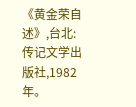《黄金荣自述》,台北:传记文学出版社,1982年。